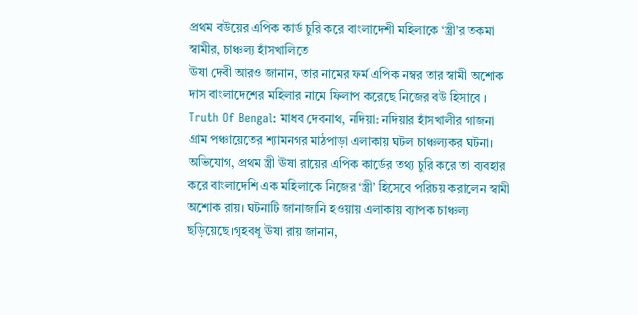প্রথম বউয়ের এপিক কার্ড চুরি করে বাংলাদেশী মহিলাকে ‘স্ত্রী’র তকমা স্বামীর, চাঞ্চল্য হাঁসখালিতে
ঊষা দেবী আরও জানান, তার নামের ফর্ম এপিক নম্বর তার স্বামী অশোক দাস বাংলাদেশের মহিলার নামে ফিলাপ করেছে নিজের বউ হিসাবে ।
Truth Of Bengal: মাধব দেবনাথ, নদিয়া: নদিয়ার হাঁসখালীর গাজনা গ্রাম পঞ্চায়েতের শ্যামনগর মাঠপাড়া এলাকায় ঘটল চাঞ্চল্যকর ঘটনা। অভিযোগ, প্রথম স্ত্রী ঊষা রায়ের এপিক কার্ডের তথ্য চুরি করে তা ব্যবহার করে বাংলাদেশি এক মহিলাকে নিজের ‘স্ত্রী’ হিসেবে পরিচয় করালেন স্বামী অশোক রায়। ঘটনাটি জানাজানি হওয়ায় এলাকায় ব্যাপক চাঞ্চল্য ছড়িয়েছে।গৃহবধূ ঊষা রায় জানান,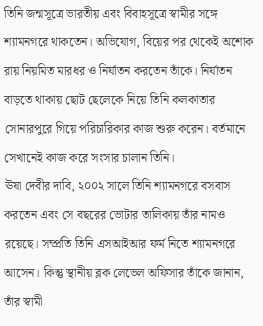তিনি জন্মসূত্রে ভারতীয় এবং বিবাহসূত্রে স্বামীর সঙ্গে শ্যামনগরে থাকতেন। অভিযোগ, বিয়ের পর থেকেই অশোক রায় নিয়মিত মারধর ও নির্যাতন করতেন তাঁকে। নির্যাতন বাড়তে থাকায় ছোট ছেলেকে নিয়ে তিনি কলকাতার সোনারপুরে গিয়ে পরিচারিকার কাজ শুরু করেন। বর্তমানে সেখানেই কাজ করে সংসার চালান তিনি।
ঊষা দেবীর দাবি, ২০০২ সালে তিনি শ্যামনগরে বসবাস করতেন এবং সে বছরের ভোটার তালিকায় তাঁর নামও রয়েছে। সম্প্রতি তিনি এসআইআর ফর্ম নিতে শ্যামনগরে আসেন। কিন্তু স্থানীয় ব্লক লেভেল অফিসার তাঁকে জানান, তাঁর স্বামী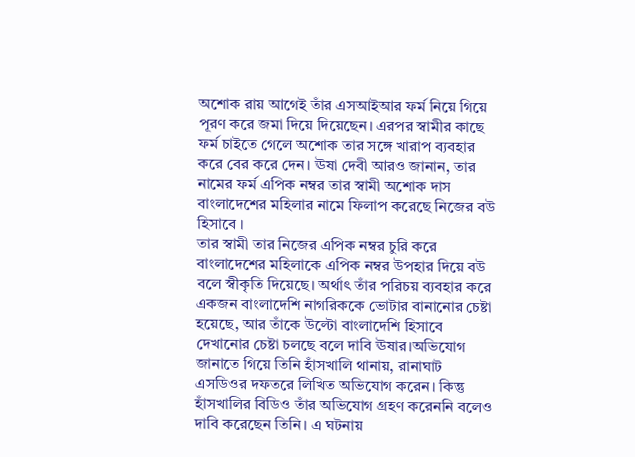অশোক রায় আগেই তাঁর এসআইআর ফর্ম নিয়ে গিয়ে পূরণ করে জমা দিয়ে দিয়েছেন। এরপর স্বামীর কাছে ফর্ম চাইতে গেলে অশোক তার সঙ্গে খারাপ ব্যবহার করে বের করে দেন। ঊষা দেবী আরও জানান, তার নামের ফর্ম এপিক নম্বর তার স্বামী অশোক দাস বাংলাদেশের মহিলার নামে ফিলাপ করেছে নিজের বউ হিসাবে ।
তার স্বামী তার নিজের এপিক নম্বর চুরি করে বাংলাদেশের মহিলাকে এপিক নম্বর উপহার দিয়ে বউ বলে স্বীকৃতি দিয়েছে। অর্থাৎ তাঁর পরিচয় ব্যবহার করে একজন বাংলাদেশি নাগরিককে ভোটার বানানোর চেষ্টা হয়েছে, আর তাঁকে উল্টো বাংলাদেশি হিসাবে দেখানোর চেষ্টা চলছে বলে দাবি ঊষার।অভিযোগ জানাতে গিয়ে তিনি হাঁসখালি থানায়, রানাঘাট এসডিওর দফতরে লিখিত অভিযোগ করেন। কিন্তু হাঁসখালির বিডিও তাঁর অভিযোগ গ্রহণ করেননি বলেও দাবি করেছেন তিনি। এ ঘটনায়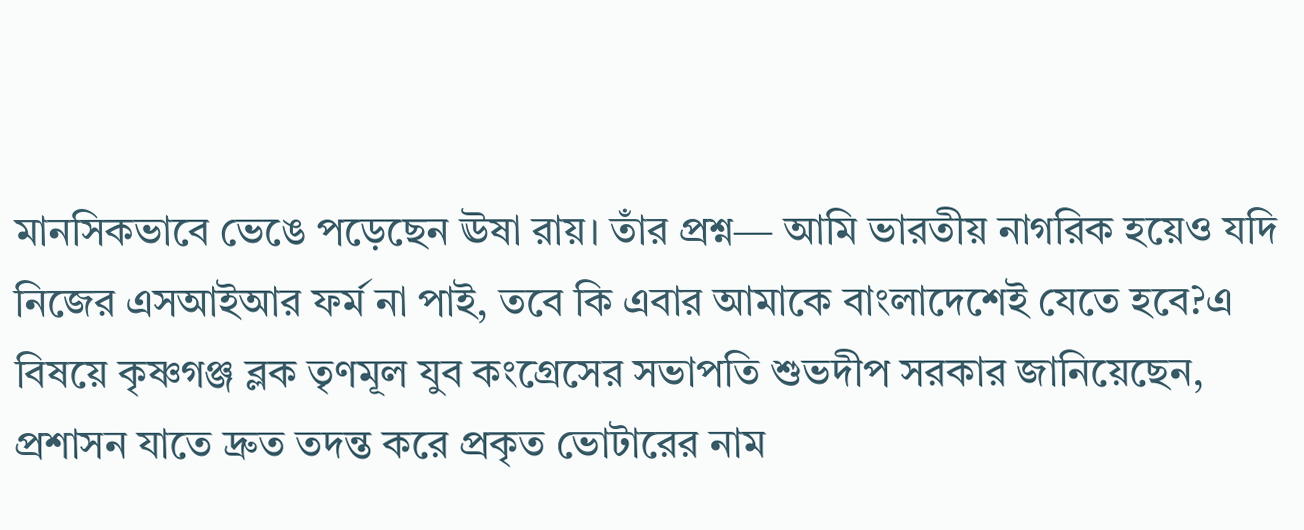মানসিকভাবে ভেঙে পড়েছেন ঊষা রায়। তাঁর প্রশ্ন— আমি ভারতীয় নাগরিক হয়েও যদি নিজের এসআইআর ফর্ম না পাই, তবে কি এবার আমাকে বাংলাদেশেই যেতে হবে?এ বিষয়ে কৃষ্ণগঞ্জ ব্লক তৃণমূল যুব কংগ্রেসের সভাপতি শুভদীপ সরকার জানিয়েছেন, প্রশাসন যাতে দ্রুত তদন্ত করে প্রকৃত ভোটারের নাম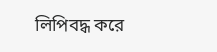লিপিবদ্ধ করে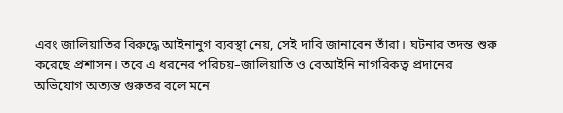এবং জালিয়াতির বিরুদ্ধে আইনানুগ ব্যবস্থা নেয়, সেই দাবি জানাবেন তাঁরা। ঘটনার তদন্ত শুরু করেছে প্রশাসন। তবে এ ধরনের পরিচয়–জালিয়াতি ও বেআইনি নাগরিকত্ব প্রদানের অভিযোগ অত্যন্ত গুরুতর বলে মনে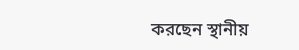করছেন স্থানীয়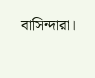বাসিন্দারা।